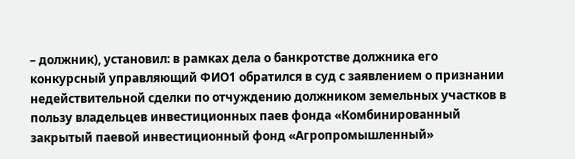– должник), установил: в рамках дела о банкротстве должника его конкурсный управляющий ФИО1 обратился в суд с заявлением о признании недействительной сделки по отчуждению должником земельных участков в пользу владельцев инвестиционных паев фонда «Комбинированный закрытый паевой инвестиционный фонд «Агропромышленный»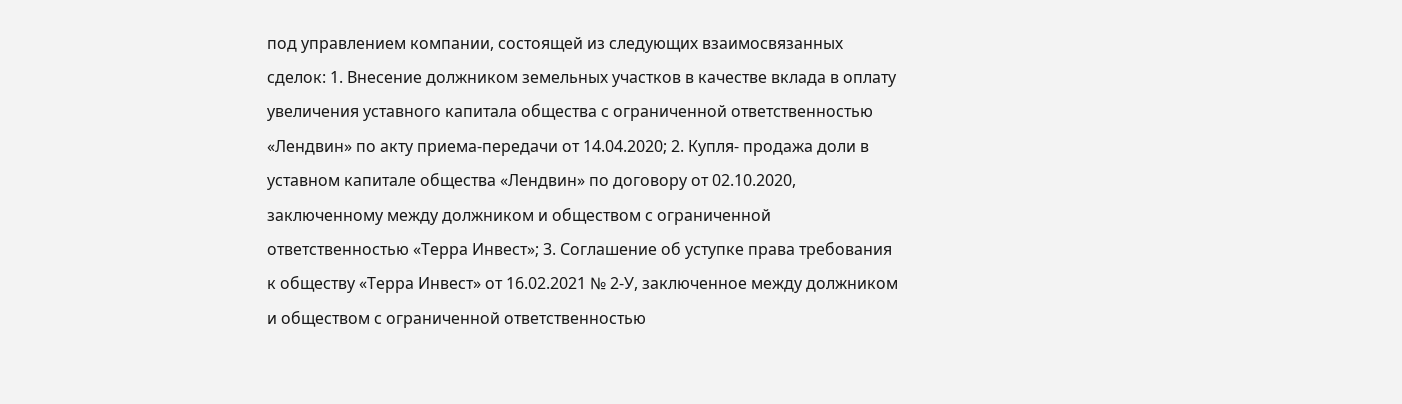под управлением компании, состоящей из следующих взаимосвязанных сделок: 1. Внесение должником земельных участков в качестве вклада в оплату увеличения уставного капитала общества с ограниченной ответственностью «Лендвин» по акту приема-передачи от 14.04.2020; 2. Купля- продажа доли в уставном капитале общества «Лендвин» по договору от 02.10.2020, заключенному между должником и обществом с ограниченной ответственностью «Терра Инвест»; 3. Соглашение об уступке права требования к обществу «Терра Инвест» от 16.02.2021 № 2-У, заключенное между должником и обществом с ограниченной ответственностью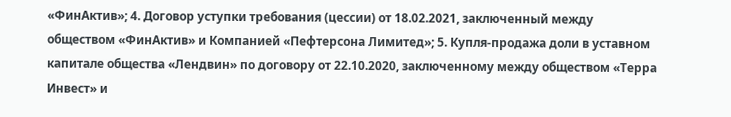«ФинАктив»; 4. Договор уступки требования (цессии) от 18.02.2021, заключенный между обществом «ФинАктив» и Компанией «Пефтерсона Лимитед»; 5. Купля-продажа доли в уставном капитале общества «Лендвин» по договору от 22.10.2020, заключенному между обществом «Терра Инвест» и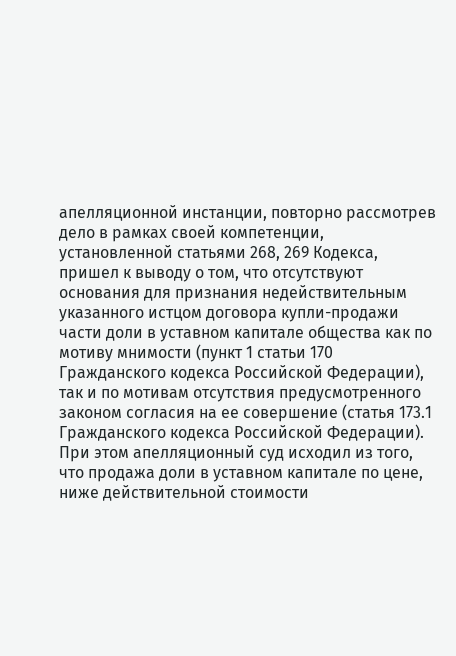апелляционной инстанции, повторно рассмотрев дело в рамках своей компетенции, установленной статьями 268, 269 Кодекса, пришел к выводу о том, что отсутствуют основания для признания недействительным указанного истцом договора купли-продажи части доли в уставном капитале общества как по мотиву мнимости (пункт 1 статьи 170 Гражданского кодекса Российской Федерации), так и по мотивам отсутствия предусмотренного законом согласия на ее совершение (статья 173.1 Гражданского кодекса Российской Федерации). При этом апелляционный суд исходил из того, что продажа доли в уставном капитале по цене, ниже действительной стоимости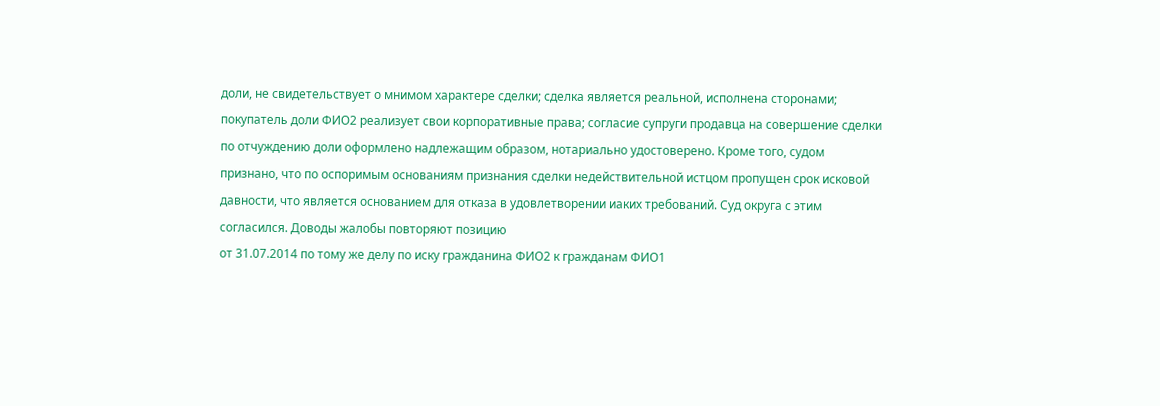доли, не свидетельствует о мнимом характере сделки; сделка является реальной, исполнена сторонами; покупатель доли ФИО2 реализует свои корпоративные права; согласие супруги продавца на совершение сделки по отчуждению доли оформлено надлежащим образом, нотариально удостоверено. Кроме того, судом признано, что по оспоримым основаниям признания сделки недействительной истцом пропущен срок исковой давности, что является основанием для отказа в удовлетворении иаких требований. Суд округа с этим согласился. Доводы жалобы повторяют позицию
от 31.07.2014 по тому же делу по иску гражданина ФИО2 к гражданам ФИО1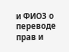и ФИО3 о переводе прав и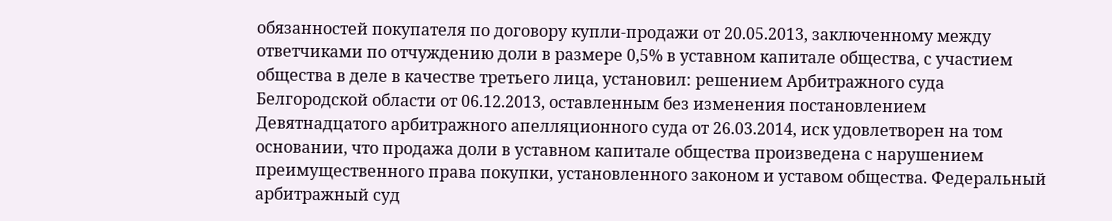обязанностей покупателя по договору купли-продажи от 20.05.2013, заключенному между ответчиками по отчуждению доли в размере 0,5% в уставном капитале общества, с участием общества в деле в качестве третьего лица, установил: решением Арбитражного суда Белгородской области от 06.12.2013, оставленным без изменения постановлением Девятнадцатого арбитражного апелляционного суда от 26.03.2014, иск удовлетворен на том основании, что продажа доли в уставном капитале общества произведена с нарушением преимущественного права покупки, установленного законом и уставом общества. Федеральный арбитражный суд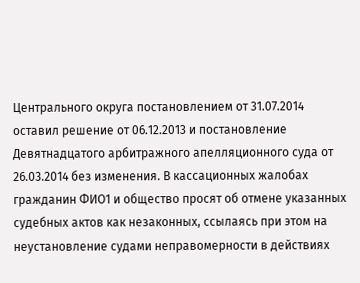Центрального округа постановлением от 31.07.2014 оставил решение от 06.12.2013 и постановление Девятнадцатого арбитражного апелляционного суда от 26.03.2014 без изменения. В кассационных жалобах гражданин ФИО1 и общество просят об отмене указанных судебных актов как незаконных, ссылаясь при этом на неустановление судами неправомерности в действиях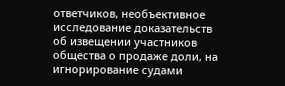ответчиков, необъективное исследование доказательств об извещении участников общества о продаже доли, на игнорирование судами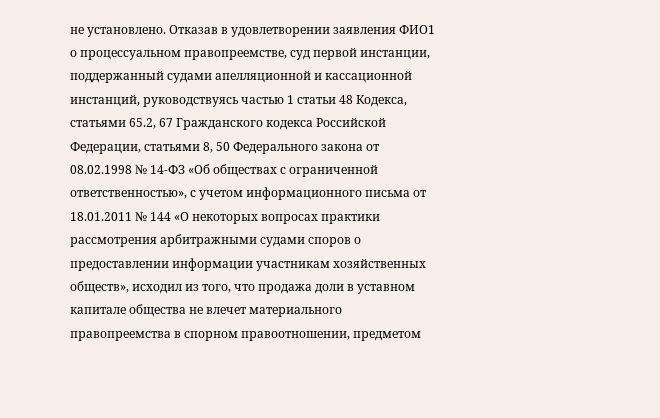не установлено. Отказав в удовлетворении заявления ФИО1 о процессуальном правопреемстве, суд первой инстанции, поддержанный судами апелляционной и кассационной инстанций, руководствуясь частью 1 статьи 48 Кодекса, статьями 65.2, 67 Гражданского кодекса Российской Федерации, статьями 8, 50 Федерального закона от 08.02.1998 № 14-ФЗ «Об обществах с ограниченной ответственностью», с учетом информационного письма от 18.01.2011 № 144 «О некоторых вопросах практики рассмотрения арбитражными судами споров о предоставлении информации участникам хозяйственных обществ», исходил из того, что продажа доли в уставном капитале общества не влечет материального правопреемства в спорном правоотношении, предметом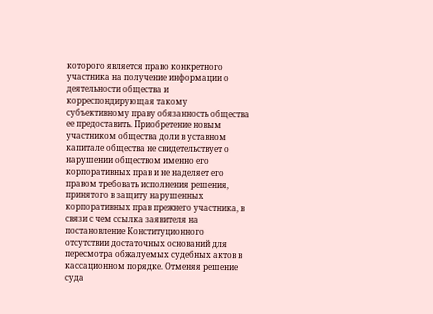которого является право конкретного участника на получение информации о деятельности общества и корреспондирующая такому субъективному праву обязанность общества ее предоставить. Приобретение новым участником общества доли в уставном капитале общества не свидетельствует о нарушении обществом именно его корпоративных прав и не наделяет его правом требовать исполнения решения, принятого в защиту нарушенных корпоративных прав прежнего участника, в связи с чем ссылка заявителя на постановление Конституционного
отсутствии достаточных оснований для пересмотра обжалуемых судебных актов в кассационном порядке. Отменяя решение суда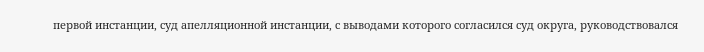первой инстанции, суд апелляционной инстанции, с выводами которого согласился суд округа, руководствовался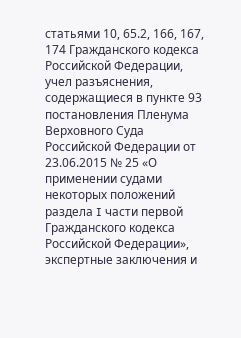статьями 10, 65.2, 166, 167, 174 Гражданского кодекса Российской Федерации, учел разъяснения, содержащиеся в пункте 93 постановления Пленума Верховного Суда Российской Федерации от 23.06.2015 № 25 «О применении судами некоторых положений раздела I части первой Гражданского кодекса Российской Федерации», экспертные заключения и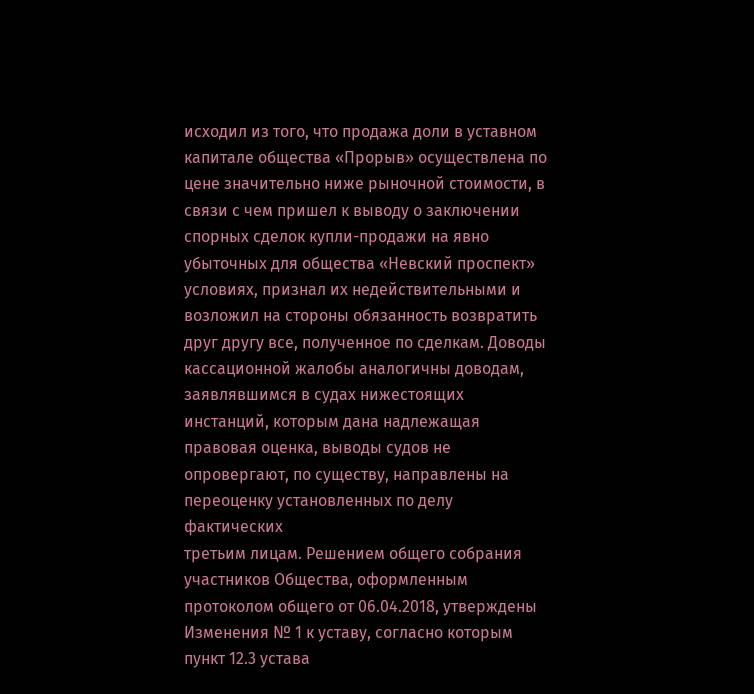исходил из того, что продажа доли в уставном капитале общества «Прорыв» осуществлена по цене значительно ниже рыночной стоимости, в связи с чем пришел к выводу о заключении спорных сделок купли-продажи на явно убыточных для общества «Невский проспект» условиях, признал их недействительными и возложил на стороны обязанность возвратить друг другу все, полученное по сделкам. Доводы кассационной жалобы аналогичны доводам, заявлявшимся в судах нижестоящих инстанций, которым дана надлежащая правовая оценка, выводы судов не опровергают, по существу, направлены на переоценку установленных по делу фактических
третьим лицам. Решением общего собрания участников Общества, оформленным протоколом общего от 06.04.2018, утверждены Изменения № 1 к уставу, согласно которым пункт 12.3 устава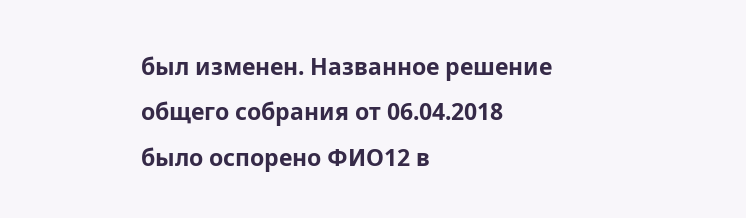был изменен. Названное решение общего собрания от 06.04.2018 было оспорено ФИО12 в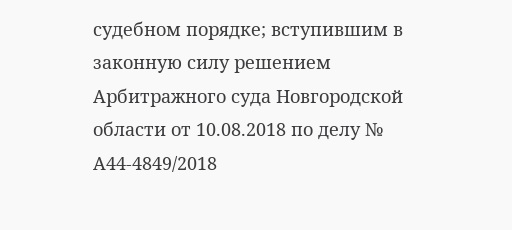судебном порядке; вступившим в законную силу решением Арбитражного суда Новгородской области от 10.08.2018 по делу № А44-4849/2018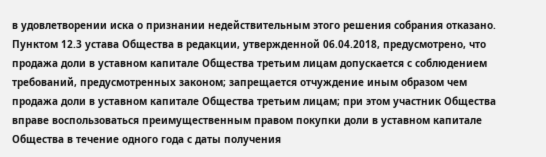в удовлетворении иска о признании недействительным этого решения собрания отказано. Пунктом 12.3 устава Общества в редакции, утвержденной 06.04.2018, предусмотрено, что продажа доли в уставном капитале Общества третьим лицам допускается с соблюдением требований, предусмотренных законом; запрещается отчуждение иным образом чем продажа доли в уставном капитале Общества третьим лицам; при этом участник Общества вправе воспользоваться преимущественным правом покупки доли в уставном капитале Общества в течение одного года с даты получения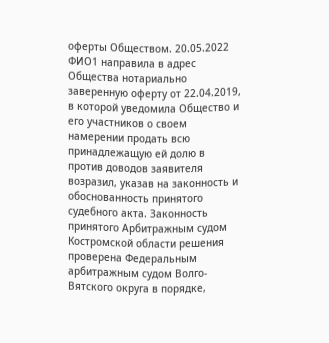оферты Обществом. 20.05.2022 ФИО1 направила в адрес Общества нотариально заверенную оферту от 22.04.2019, в которой уведомила Общество и его участников о своем намерении продать всю принадлежащую ей долю в
против доводов заявителя возразил, указав на законность и обоснованность принятого судебного акта. Законность принятого Арбитражным судом Костромской области решения проверена Федеральным арбитражным судом Волго-Вятского округа в порядке,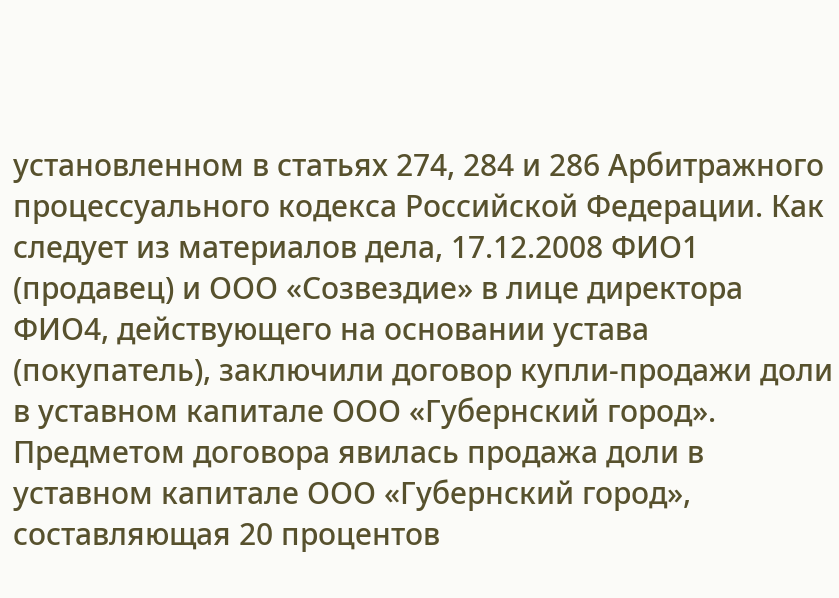установленном в статьях 274, 284 и 286 Арбитражного процессуального кодекса Российской Федерации. Как следует из материалов дела, 17.12.2008 ФИО1 (продавец) и ООО «Созвездие» в лице директора ФИО4, действующего на основании устава (покупатель), заключили договор купли-продажи доли в уставном капитале ООО «Губернский город». Предметом договора явилась продажа доли в уставном капитале ООО «Губернский город», составляющая 20 процентов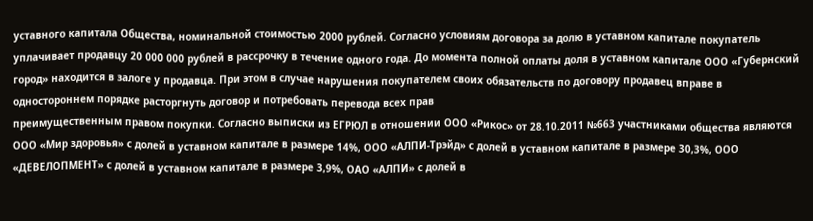уставного капитала Общества, номинальной стоимостью 2000 рублей. Согласно условиям договора за долю в уставном капитале покупатель уплачивает продавцу 20 000 000 рублей в рассрочку в течение одного года. До момента полной оплаты доля в уставном капитале ООО «Губернский город» находится в залоге у продавца. При этом в случае нарушения покупателем своих обязательств по договору продавец вправе в одностороннем порядке расторгнуть договор и потребовать перевода всех прав
преимущественным правом покупки. Согласно выписки из ЕГРЮЛ в отношении ООО «Рикос» от 28.10.2011 №663 участниками общества являются ООО «Мир здоровья» с долей в уставном капитале в размере 14%, ООО «АЛПИ-Трэйд» с долей в уставном капитале в размере 30,3%, ООО «ДЕВЕЛОПМЕНТ» с долей в уставном капитале в размере 3,9%, ОАО «АЛПИ» с долей в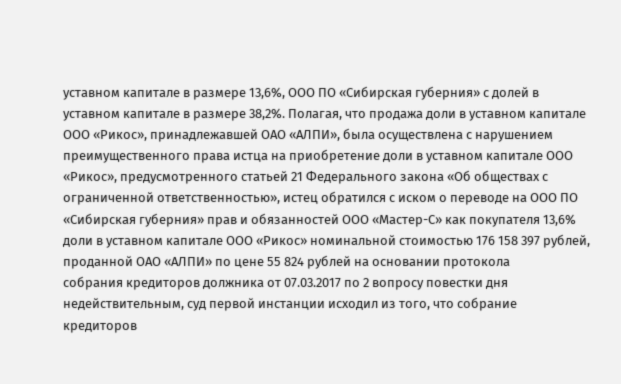уставном капитале в размере 13,6%, ООО ПО «Сибирская губерния» с долей в уставном капитале в размере 38,2%. Полагая, что продажа доли в уставном капитале ООО «Рикос», принадлежавшей ОАО «АЛПИ», была осуществлена с нарушением преимущественного права истца на приобретение доли в уставном капитале ООО «Рикос», предусмотренного статьей 21 Федерального закона «Об обществах с ограниченной ответственностью», истец обратился с иском о переводе на ООО ПО «Сибирская губерния» прав и обязанностей ООО «Мастер-С» как покупателя 13,6% доли в уставном капитале ООО «Рикос» номинальной стоимостью 176 158 397 рублей, проданной ОАО «АЛПИ» по цене 55 824 рублей на основании протокола
собрания кредиторов должника от 07.03.2017 по 2 вопросу повестки дня недействительным, суд первой инстанции исходил из того, что собрание кредиторов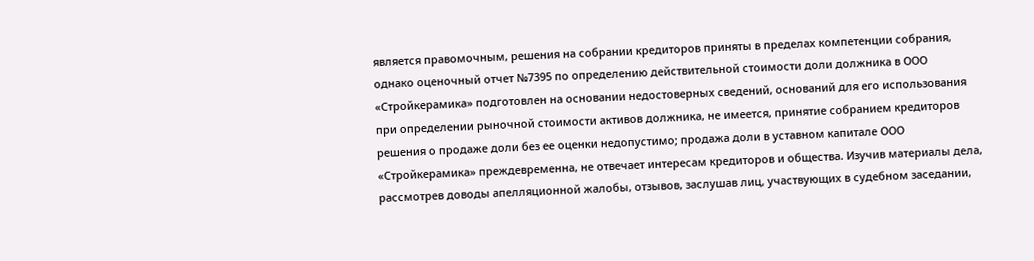является правомочным, решения на собрании кредиторов приняты в пределах компетенции собрания, однако оценочный отчет №7395 по определению действительной стоимости доли должника в ООО «Стройкерамика» подготовлен на основании недостоверных сведений, оснований для его использования при определении рыночной стоимости активов должника, не имеется, принятие собранием кредиторов решения о продаже доли без ее оценки недопустимо; продажа доли в уставном капитале ООО «Стройкерамика» преждевременна, не отвечает интересам кредиторов и общества. Изучив материалы дела, рассмотрев доводы апелляционной жалобы, отзывов, заслушав лиц, участвующих в судебном заседании,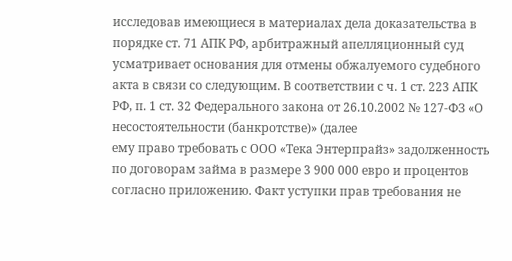исследовав имеющиеся в материалах дела доказательства в порядке ст. 71 АПК РФ, арбитражный апелляционный суд усматривает основания для отмены обжалуемого судебного акта в связи со следующим. В соответствии с ч. 1 ст. 223 АПК РФ, п. 1 ст. 32 Федерального закона от 26.10.2002 № 127-ФЗ «О несостоятельности (банкротстве)» (далее
ему право требовать с ООО «Тека Энтерпрайз» задолженность по договорам займа в размере 3 900 000 евро и процентов согласно приложению. Факт уступки прав требования не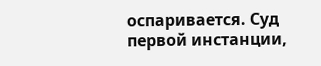оспаривается. Суд первой инстанции,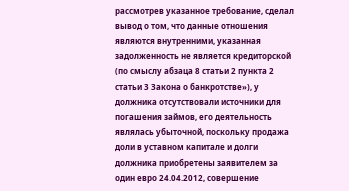рассмотрев указанное требование, сделал вывод о том, что данные отношения являются внутренними, указанная задолженность не является кредиторской (по смыслу абзаца 8 статьи 2 пункта 2 статьи 3 Закона о банкротстве»), у должника отсутствовали источники для погашения займов, его деятельность являлась убыточной, поскольку продажа доли в уставном капитале и долги должника приобретены заявителем за один евро 24.04.2012, совершение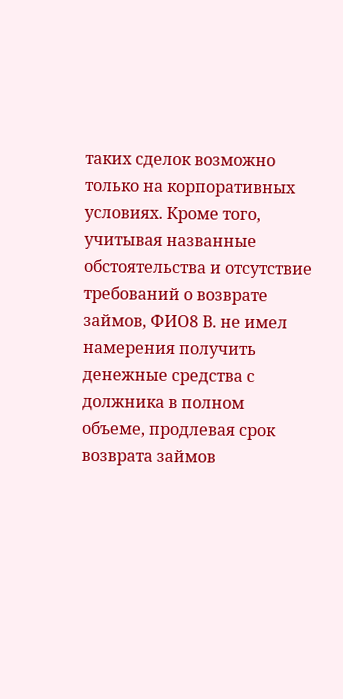таких сделок возможно только на корпоративных условиях. Кроме того, учитывая названные обстоятельства и отсутствие требований о возврате займов, ФИО8 В. не имел намерения получить денежные средства с должника в полном объеме, продлевая срок возврата займов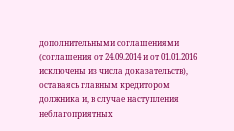дополнительными соглашениями (соглашения от 24.09.2014 и от 01.01.2016 исключены из числа доказательств), оставаясь главным кредитором должника и, в случае наступления неблагоприятных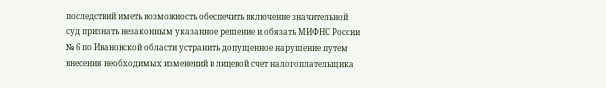последствий иметь возможность обеспечить включение значительной
суд признать незаконным указанное решение и обязать МИФНС России № 6 по Ивановской области устранить допущенное нарушение путем внесения необходимых изменений в лицевой счет налогоплательщика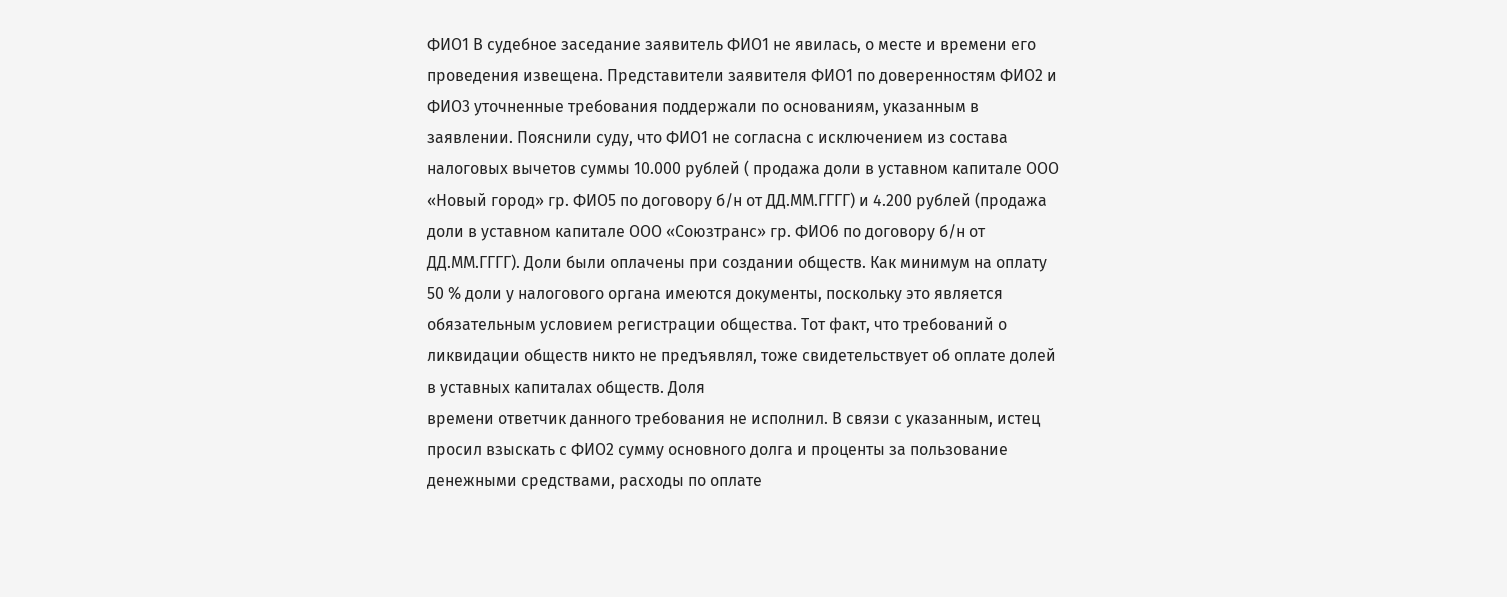ФИО1 В судебное заседание заявитель ФИО1 не явилась, о месте и времени его проведения извещена. Представители заявителя ФИО1 по доверенностям ФИО2 и ФИО3 уточненные требования поддержали по основаниям, указанным в заявлении. Пояснили суду, что ФИО1 не согласна с исключением из состава налоговых вычетов суммы 10.000 рублей ( продажа доли в уставном капитале ООО «Новый город» гр. ФИО5 по договору б/н от ДД.ММ.ГГГГ) и 4.200 рублей (продажа доли в уставном капитале ООО «Союзтранс» гр. ФИО6 по договору б/н от ДД.ММ.ГГГГ). Доли были оплачены при создании обществ. Как минимум на оплату 50 % доли у налогового органа имеются документы, поскольку это является обязательным условием регистрации общества. Тот факт, что требований о ликвидации обществ никто не предъявлял, тоже свидетельствует об оплате долей в уставных капиталах обществ. Доля
времени ответчик данного требования не исполнил. В связи с указанным, истец просил взыскать с ФИО2 сумму основного долга и проценты за пользование денежными средствами, расходы по оплате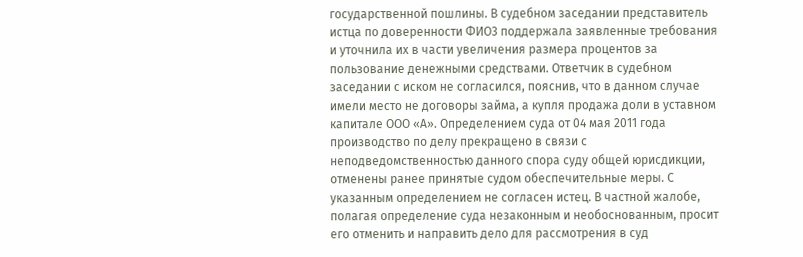государственной пошлины. В судебном заседании представитель истца по доверенности ФИО3 поддержала заявленные требования и уточнила их в части увеличения размера процентов за пользование денежными средствами. Ответчик в судебном заседании с иском не согласился, пояснив, что в данном случае имели место не договоры займа, а купля продажа доли в уставном капитале ООО «А». Определением суда от 04 мая 2011 года производство по делу прекращено в связи с неподведомственностью данного спора суду общей юрисдикции, отменены ранее принятые судом обеспечительные меры. С указанным определением не согласен истец. В частной жалобе, полагая определение суда незаконным и необоснованным, просит его отменить и направить дело для рассмотрения в суд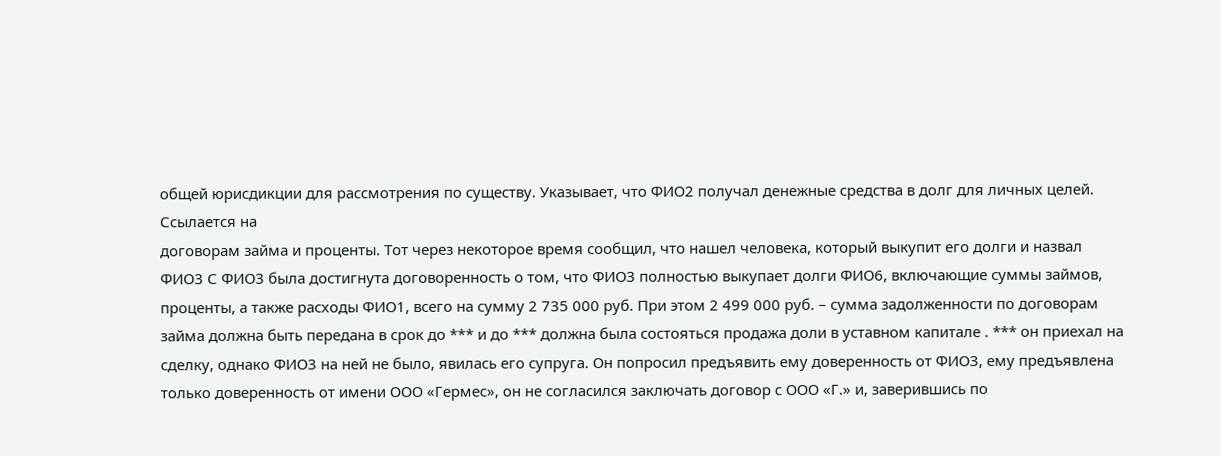общей юрисдикции для рассмотрения по существу. Указывает, что ФИО2 получал денежные средства в долг для личных целей. Ссылается на
договорам займа и проценты. Тот через некоторое время сообщил, что нашел человека, который выкупит его долги и назвал ФИО3 С ФИО3 была достигнута договоренность о том, что ФИО3 полностью выкупает долги ФИО6, включающие суммы займов, проценты, а также расходы ФИО1, всего на сумму 2 735 000 руб. При этом 2 499 000 руб. – сумма задолженности по договорам займа должна быть передана в срок до *** и до *** должна была состояться продажа доли в уставном капитале . *** он приехал на сделку, однако ФИО3 на ней не было, явилась его супруга. Он попросил предъявить ему доверенность от ФИО3, ему предъявлена только доверенность от имени ООО «Гермес», он не согласился заключать договор с ООО «Г.» и, заверившись по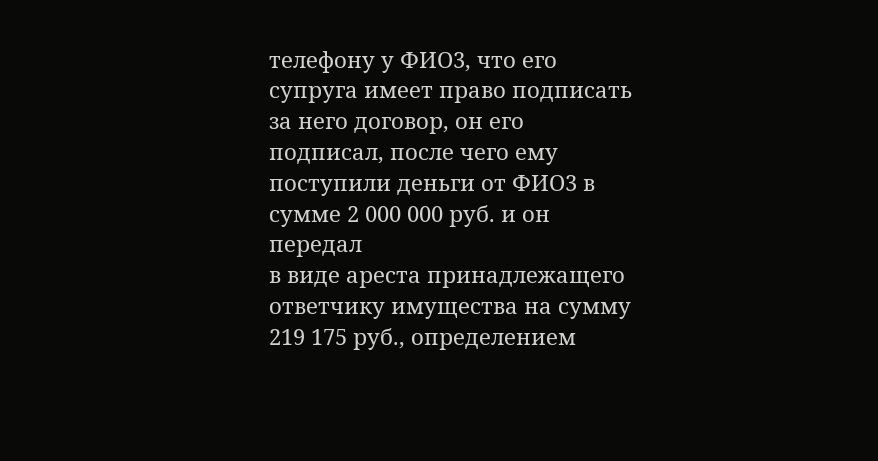телефону у ФИО3, что его супруга имеет право подписать за него договор, он его подписал, после чего ему поступили деньги от ФИО3 в сумме 2 000 000 руб. и он передал
в виде ареста принадлежащего ответчику имущества на сумму 219 175 руб., определением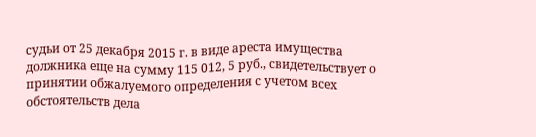судьи от 25 декабря 2015 г. в виде ареста имущества должника еще на сумму 115 012, 5 руб., свидетельствует о принятии обжалуемого определения с учетом всех обстоятельств дела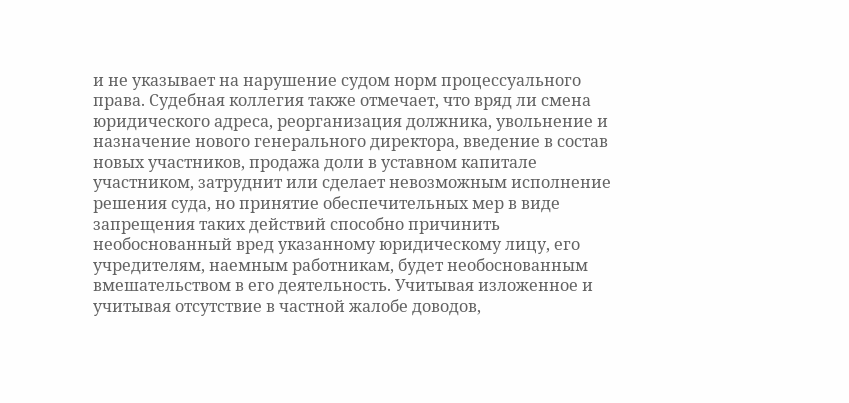и не указывает на нарушение судом норм процессуального права. Судебная коллегия также отмечает, что вряд ли смена юридического адреса, реорганизация должника, увольнение и назначение нового генерального директора, введение в состав новых участников, продажа доли в уставном капитале участником, затруднит или сделает невозможным исполнение решения суда, но принятие обеспечительных мер в виде запрещения таких действий способно причинить необоснованный вред указанному юридическому лицу, его учредителям, наемным работникам, будет необоснованным вмешательством в его деятельность. Учитывая изложенное и учитывая отсутствие в частной жалобе доводов,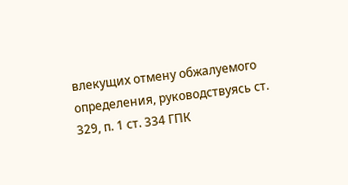влекущих отмену обжалуемого определения, руководствуясь ст. 329, п. 1 ст. 334 ГПК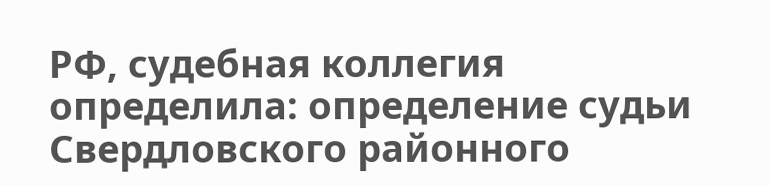РФ, судебная коллегия определила: определение судьи Свердловского районного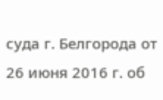суда г. Белгорода от 26 июня 2016 г. об